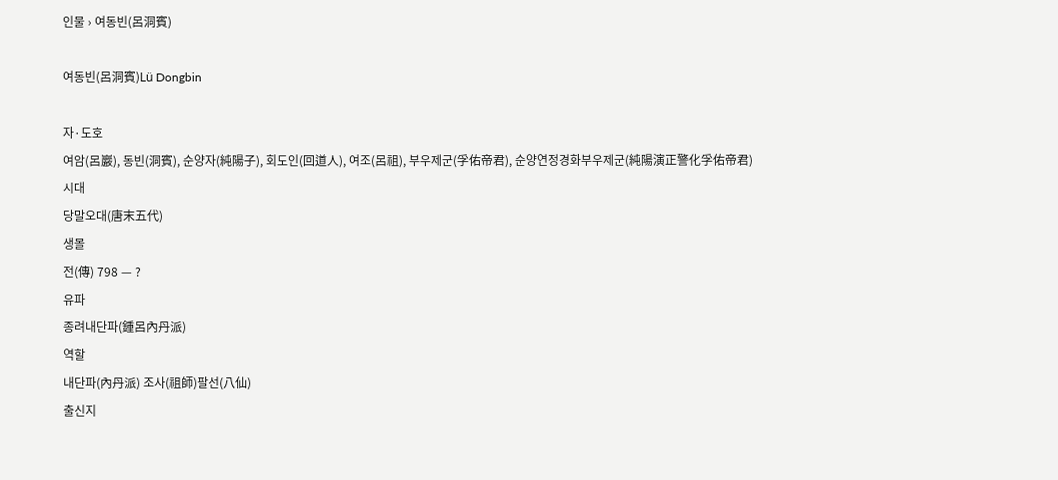인물 › 여동빈(呂洞賓)

여동빈(呂洞賓)Lü Dongbin

자·도호
여암(呂巖), 동빈(洞賓), 순양자(純陽子), 회도인(回道人), 여조(呂祖), 부우제군(孚佑帝君), 순양연정경화부우제군(純陽演正警化孚佑帝君)
시대
당말오대(唐末五代)
생몰
전(傳) 798 — ?
유파
종려내단파(鍾呂內丹派)
역할
내단파(內丹派) 조사(祖師)팔선(八仙)
출신지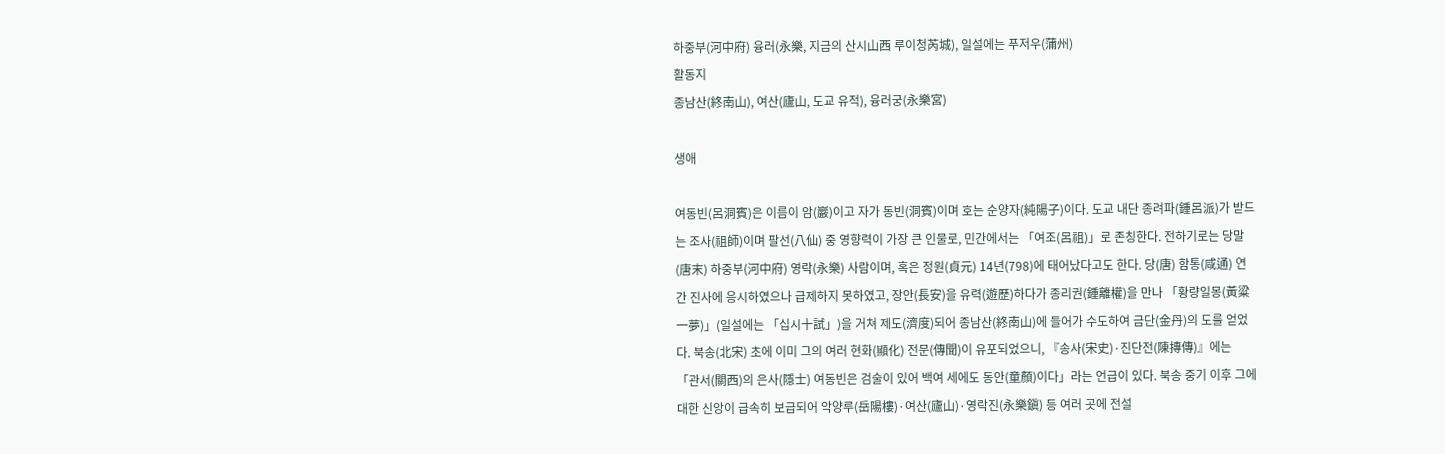하중부(河中府) 융러(永樂, 지금의 산시山西 루이청芮城), 일설에는 푸저우(蒲州)
활동지
종남산(終南山), 여산(廬山, 도교 유적), 융러궁(永樂宮)

생애

여동빈(呂洞賓)은 이름이 암(巖)이고 자가 동빈(洞賓)이며 호는 순양자(純陽子)이다. 도교 내단 종려파(鍾呂派)가 받드는 조사(祖師)이며 팔선(八仙) 중 영향력이 가장 큰 인물로, 민간에서는 「여조(呂祖)」로 존칭한다. 전하기로는 당말(唐末) 하중부(河中府) 영락(永樂) 사람이며, 혹은 정원(貞元) 14년(798)에 태어났다고도 한다. 당(唐) 함통(咸通) 연간 진사에 응시하였으나 급제하지 못하였고, 장안(長安)을 유력(遊歷)하다가 종리권(鍾離權)을 만나 「황량일몽(黃粱一夢)」(일설에는 「십시十試」)을 거쳐 제도(濟度)되어 종남산(終南山)에 들어가 수도하여 금단(金丹)의 도를 얻었다. 북송(北宋) 초에 이미 그의 여러 현화(顯化) 전문(傳聞)이 유포되었으니, 『송사(宋史)·진단전(陳摶傳)』에는 「관서(關西)의 은사(隱士) 여동빈은 검술이 있어 백여 세에도 동안(童顏)이다」라는 언급이 있다. 북송 중기 이후 그에 대한 신앙이 급속히 보급되어 악양루(岳陽樓)·여산(廬山)·영락진(永樂鎭) 등 여러 곳에 전설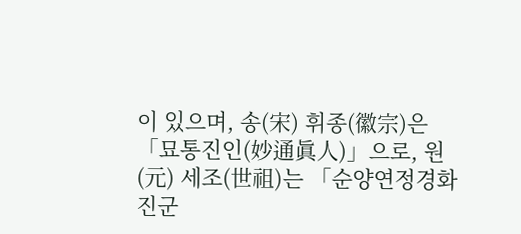이 있으며, 송(宋) 휘종(徽宗)은 「묘통진인(妙通眞人)」으로, 원(元) 세조(世祖)는 「순양연정경화진군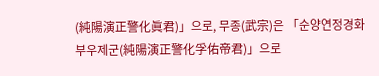(純陽演正警化眞君)」으로, 무종(武宗)은 「순양연정경화부우제군(純陽演正警化孚佑帝君)」으로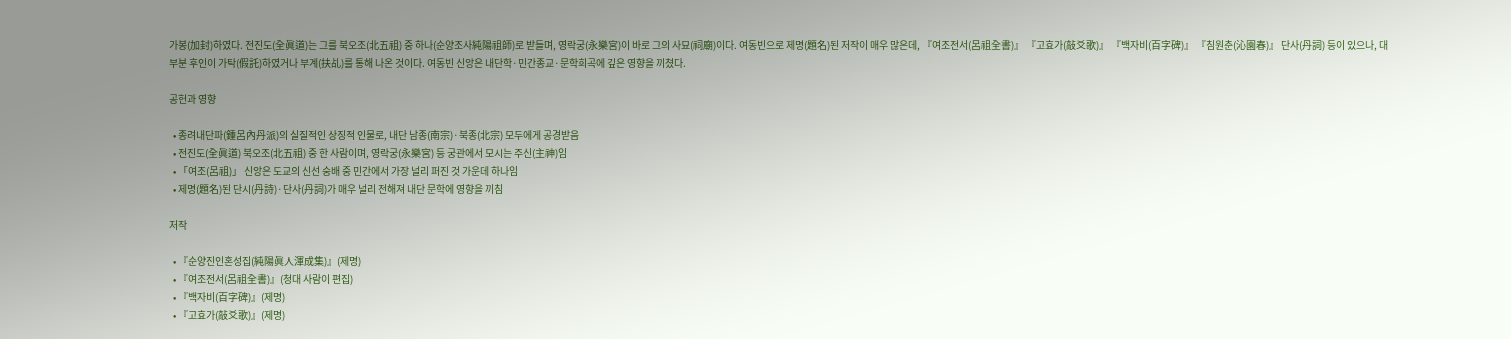가봉(加封)하였다. 전진도(全眞道)는 그를 북오조(北五祖) 중 하나(순양조사純陽祖師)로 받들며, 영락궁(永樂宮)이 바로 그의 사묘(祠廟)이다. 여동빈으로 제명(題名)된 저작이 매우 많은데, 『여조전서(呂祖全書)』 『고효가(敲爻歌)』 『백자비(百字碑)』 『침원춘(沁園春)』 단사(丹詞) 등이 있으나, 대부분 후인이 가탁(假託)하였거나 부계(扶乩)를 통해 나온 것이다. 여동빈 신앙은 내단학·민간종교·문학희곡에 깊은 영향을 끼쳤다.

공헌과 영향

  • 종려내단파(鍾呂內丹派)의 실질적인 상징적 인물로, 내단 남종(南宗)·북종(北宗) 모두에게 공경받음
  • 전진도(全眞道) 북오조(北五祖) 중 한 사람이며, 영락궁(永樂宮) 등 궁관에서 모시는 주신(主神)임
  • 「여조(呂祖)」 신앙은 도교의 신선 숭배 중 민간에서 가장 널리 퍼진 것 가운데 하나임
  • 제명(題名)된 단시(丹詩)·단사(丹詞)가 매우 널리 전해져 내단 문학에 영향을 끼침

저작

  • 『순양진인혼성집(純陽眞人渾成集)』(제명)
  • 『여조전서(呂祖全書)』(청대 사람이 편집)
  • 『백자비(百字碑)』(제명)
  • 『고효가(敲爻歌)』(제명)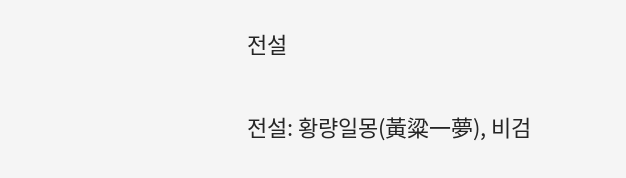전설

전설: 황량일몽(黃粱一夢), 비검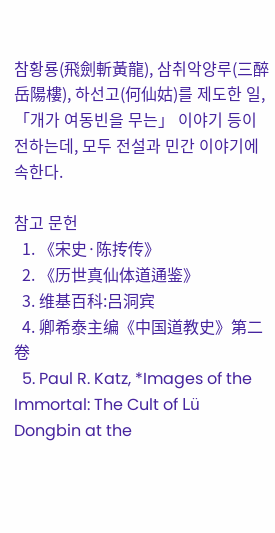참황룡(飛劍斬黃龍), 삼취악양루(三醉岳陽樓), 하선고(何仙姑)를 제도한 일, 「개가 여동빈을 무는」 이야기 등이 전하는데, 모두 전설과 민간 이야기에 속한다.

참고 문헌
  1. 《宋史·陈抟传》
  2. 《历世真仙体道通鉴》
  3. 维基百科:吕洞宾
  4. 卿希泰主编《中国道教史》第二卷
  5. Paul R. Katz, *Images of the Immortal: The Cult of Lü Dongbin at the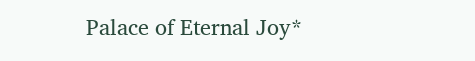Palace of Eternal Joy*